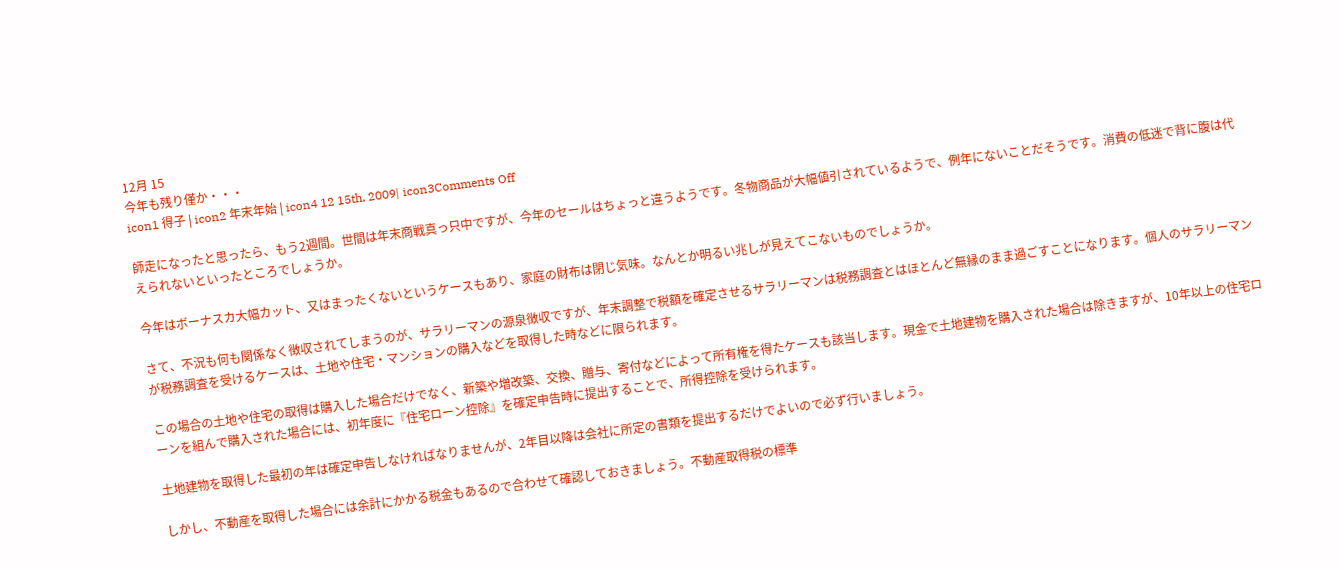12月 15
今年も残り僅か・・・
icon1 得子 | icon2 年末年始 | icon4 12 15th, 2009| icon3Comments Off

師走になったと思ったら、もう2週間。世間は年末商戦真っ只中ですが、今年のセールはちょっと違うようです。冬物商品が大幅値引されているようで、例年にないことだそうです。消費の低迷で背に腹は代えられないといったところでしょうか。

今年はボーナスカ大幅カット、又はまったくないというケースもあり、家庭の財布は閉じ気味。なんとか明るい兆しが見えてこないものでしょうか。

さて、不況も何も関係なく徴収されてしまうのが、サラリーマンの源泉徴収ですが、年末調整で税額を確定させるサラリーマンは税務調査とはほとんど無縁のまま過ごすことになります。個人のサラリーマンが税務調査を受けるケースは、土地や住宅・マンションの購入などを取得した時などに限られます。

この場合の土地や住宅の取得は購入した場合だけでなく、新築や増改築、交換、贈与、寄付などによって所有権を得たケースも該当します。現金で土地建物を購入された場合は除きますが、10年以上の住宅ローンを組んで購入された場合には、初年度に『住宅ローン控除』を確定申告時に提出することで、所得控除を受けられます。

土地建物を取得した最初の年は確定申告しなければなりませんが、2年目以降は会社に所定の書類を提出するだけでよいので必ず行いましょう。

しかし、不動産を取得した場合には余計にかかる税金もあるので合わせて確認しておきましょう。不動産取得税の標準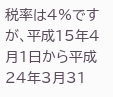税率は4%ですが、平成15年4月1日から平成24年3月31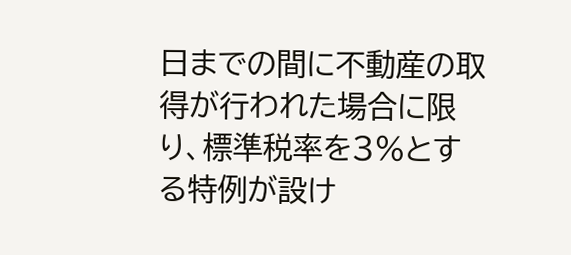日までの間に不動産の取得が行われた場合に限り、標準税率を3%とする特例が設け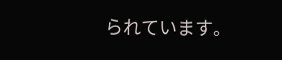られています。